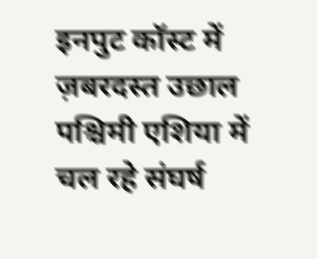इनपुट कॉस्ट में ज़बरदस्त उछाल
पश्चिमी एशिया में चल रहे संघर्ष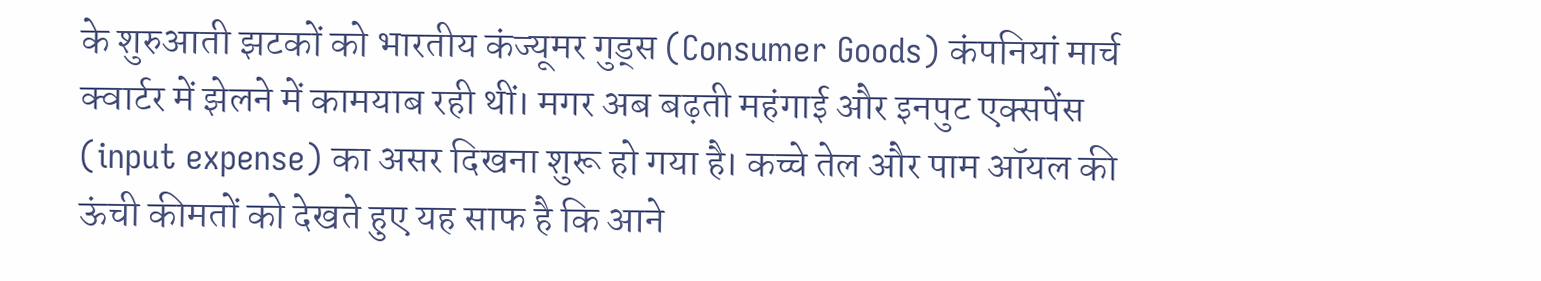के शुरुआती झटकों को भारतीय कंज्यूमर गुड्स (Consumer Goods) कंपनियां मार्च क्वार्टर में झेलने में कामयाब रही थीं। मगर अब बढ़ती महंगाई और इनपुट एक्सपेंस (input expense) का असर दिखना शुरू हो गया है। कच्चे तेल और पाम ऑयल की ऊंची कीमतों को देखते हुए यह साफ है कि आने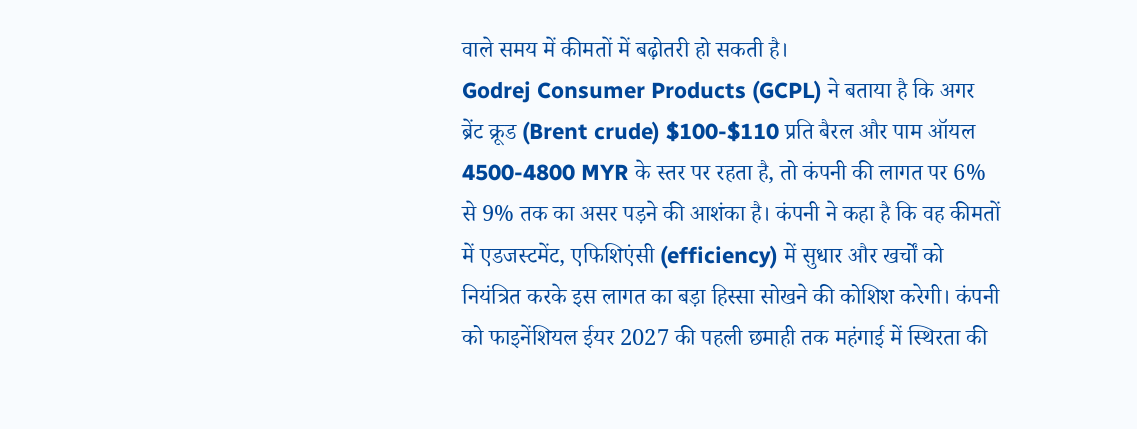वाले समय में कीमतों में बढ़ोतरी हो सकती है।
Godrej Consumer Products (GCPL) ने बताया है कि अगर ब्रेंट क्रूड (Brent crude) $100-$110 प्रति बैरल और पाम ऑयल 4500-4800 MYR के स्तर पर रहता है, तो कंपनी की लागत पर 6% से 9% तक का असर पड़ने की आशंका है। कंपनी ने कहा है कि वह कीमतों में एडजस्टमेंट, एफिशिएंसी (efficiency) में सुधार और खर्चों को नियंत्रित करके इस लागत का बड़ा हिस्सा सोखने की कोशिश करेगी। कंपनी को फाइनेंशियल ईयर 2027 की पहली छमाही तक महंगाई में स्थिरता की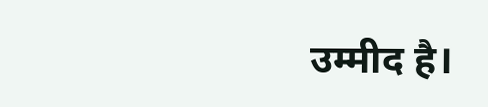उम्मीद है।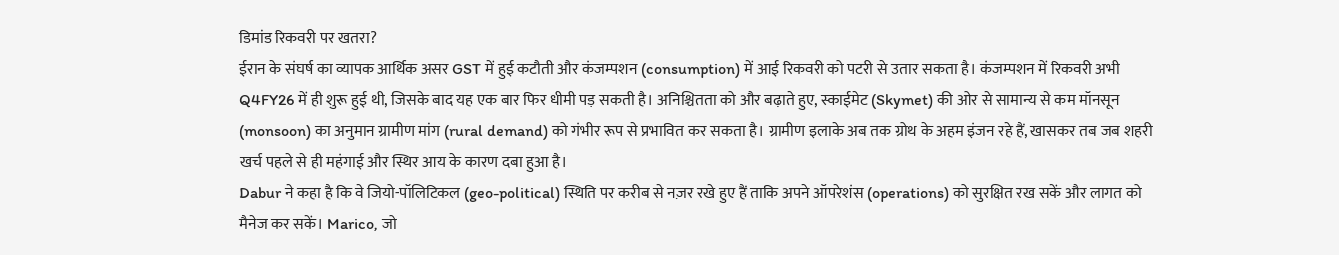डिमांड रिकवरी पर खतरा?
ईरान के संघर्ष का व्यापक आर्थिक असर GST में हुई कटौती और कंजम्पशन (consumption) में आई रिकवरी को पटरी से उतार सकता है। कंजम्पशन में रिकवरी अभी Q4FY26 में ही शुरू हुई थी, जिसके बाद यह एक बार फिर धीमी पड़ सकती है। अनिश्चितता को और बढ़ाते हुए, स्काईमेट (Skymet) की ओर से सामान्य से कम मॉनसून (monsoon) का अनुमान ग्रामीण मांग (rural demand) को गंभीर रूप से प्रभावित कर सकता है। ग्रामीण इलाके अब तक ग्रोथ के अहम इंजन रहे हैं, खासकर तब जब शहरी खर्च पहले से ही महंगाई और स्थिर आय के कारण दबा हुआ है।
Dabur ने कहा है कि वे जियो-पॉलिटिकल (geo-political) स्थिति पर करीब से नज़र रखे हुए हैं ताकि अपने ऑपरेशंस (operations) को सुरक्षित रख सकें और लागत को मैनेज कर सकें। Marico, जो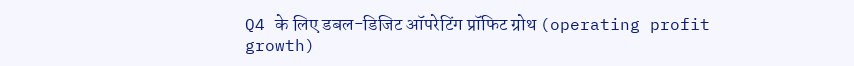Q4 के लिए डबल-डिजिट ऑपरेटिंग प्रॉफिट ग्रोथ (operating profit growth)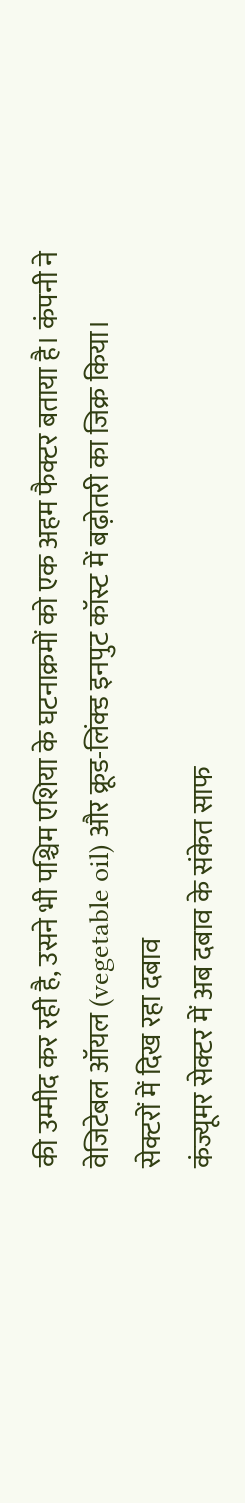की उम्मीद कर रही है, उसने भी पश्चिम एशिया के घटनाक्रमों को एक अहम फैक्टर बताया है। कंपनी ने वेजिटेबल ऑयल (vegetable oil) और क्रूड-लिंक्ड इनपुट कॉस्ट में बढ़ोतरी का जिक्र किया।
सेक्टरों में दिख रहा दबाव
कंज्यूमर सेक्टर में अब दबाव के संकेत साफ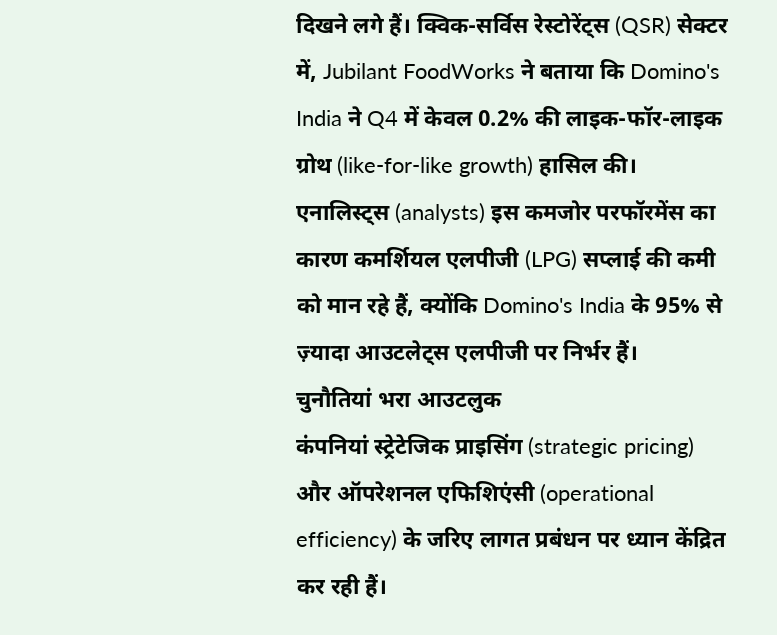दिखने लगे हैं। क्विक-सर्विस रेस्टोरेंट्स (QSR) सेक्टर में, Jubilant FoodWorks ने बताया कि Domino's India ने Q4 में केवल 0.2% की लाइक-फॉर-लाइक ग्रोथ (like-for-like growth) हासिल की। एनालिस्ट्स (analysts) इस कमजोर परफॉरमेंस का कारण कमर्शियल एलपीजी (LPG) सप्लाई की कमी को मान रहे हैं, क्योंकि Domino's India के 95% से ज़्यादा आउटलेट्स एलपीजी पर निर्भर हैं।
चुनौतियां भरा आउटलुक
कंपनियां स्ट्रेटेजिक प्राइसिंग (strategic pricing) और ऑपरेशनल एफिशिएंसी (operational efficiency) के जरिए लागत प्रबंधन पर ध्यान केंद्रित कर रही हैं।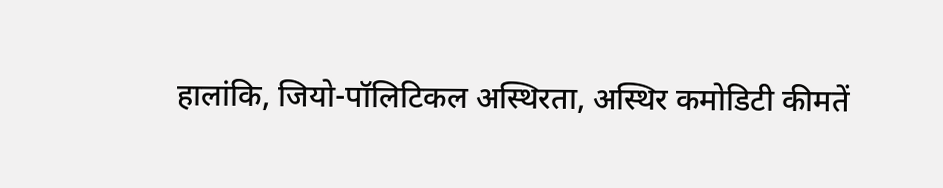हालांकि, जियो-पॉलिटिकल अस्थिरता, अस्थिर कमोडिटी कीमतें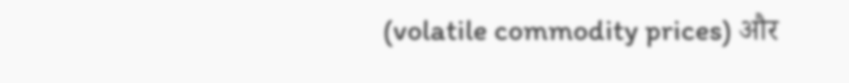(volatile commodity prices) और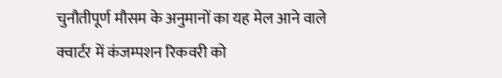चुनौतीपूर्ण मौसम के अनुमानों का यह मेल आने वाले क्वार्टर में कंजम्पशन रिकवरी को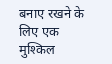बनाए रखने के लिए एक मुश्किल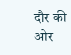दौर की ओर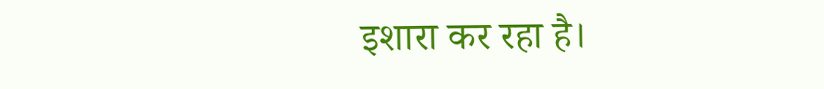इशारा कर रहा है।